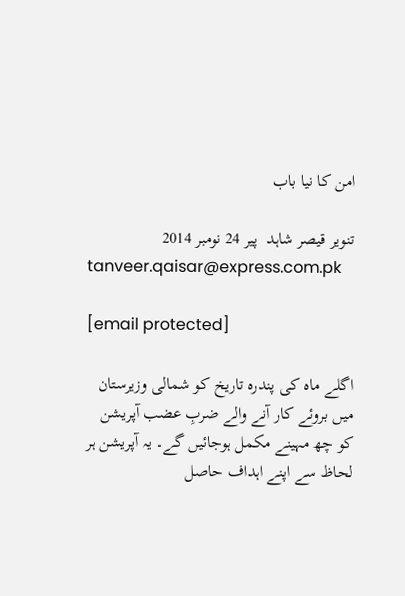امن کا نیا باب

تنویر قیصر شاہد  پير 24 نومبر 2014
tanveer.qaisar@express.com.pk

[email protected]

اگلے ماہ کی پندرہ تاریخ کو شمالی وزیرستان میں بروئے کار آنے والے ضربِ عضب آپریشن کو چھ مہینے مکمل ہوجائیں گے۔ یہ آپریشن ہر لحاظ سے اپنے اہداف حاصل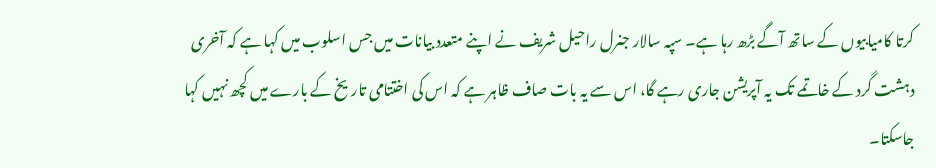کرتا کامیابیوں کے ساتھ آگے بڑھ رہا ہے۔ سپہ سالار جنرل راحیل شریف نے اپنے متعدد بیانات میں جس اسلوب میں کہا ہے کہ آخری دہشت گرد کے خاتمے تک یہ آپریشن جاری رہے گا، اس سے یہ بات صاف ظاہر ہے کہ اس کی اختتامی تاریخ کے بارے میں کچھ نہیں کہا جاسکتا۔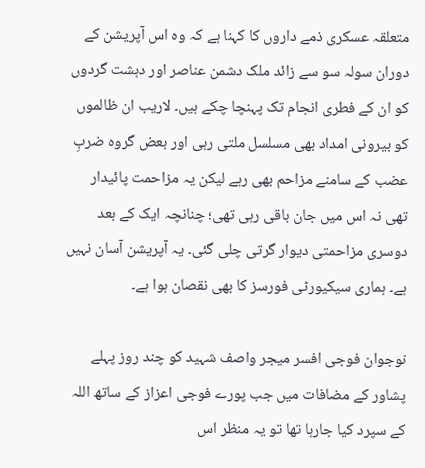متعلقہ عسکری ذمے داروں کا کہنا ہے کہ وہ اس آپریشن کے دوران سولہ سو سے زائد ملک دشمن عناصر اور دہشت گردوں کو ان کے فطری انجام تک پہنچا چکے ہیں۔ لاریب ان ظالموں کو بیرونی امداد بھی مسلسل ملتی رہی اور بعض گروہ ضربِ عضب کے سامنے مزاحم بھی رہے لیکن یہ مزاحمت پائیدار تھی نہ اس میں جان باقی رہی تھی؛ چنانچہ ایک کے بعد دوسری مزاحمتی دیوار گرتی چلی گئی۔ یہ آپریشن آسان نہیں ہے۔ ہماری سیکیورٹی فورسز کا بھی نقصان ہوا ہے۔

نوجوان فوجی افسر میجر واصف شہید کو چند روز پہلے پشاور کے مضافات میں جب پورے فوجی اعزاز کے ساتھ اللہ کے سپرد کیا جارہا تھا تو یہ منظر اس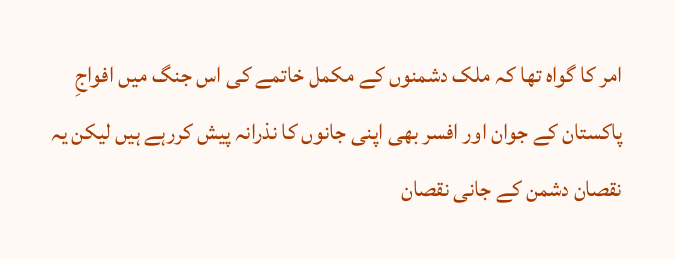امر کا گواہ تھا کہ ملک دشمنوں کے مکمل خاتمے کی اس جنگ میں افواجِ پاکستان کے جوان اور افسر بھی اپنی جانوں کا نذرانہ پیش کررہے ہیں لیکن یہ نقصان دشمن کے جانی نقصان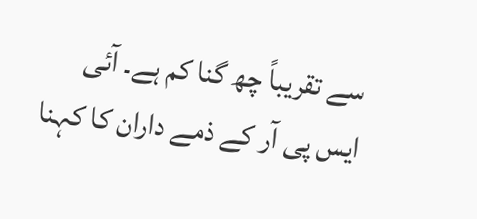سے تقریباً چھ گنا کم ہے۔ آئی ایس پی آر کے ذمے داران کا کہنا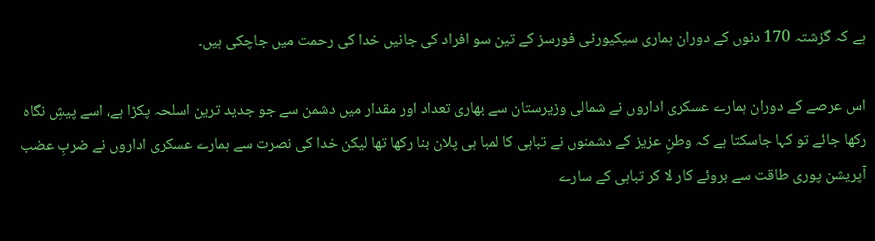ہے کہ گزشتہ 170 دنوں کے دوران ہماری سیکیورٹی فورسز کے تین سو افراد کی جانیں خدا کی رحمت میں جاچکی ہیں۔

اس عرصے کے دوران ہمارے عسکری اداروں نے شمالی وزیرستان سے بھاری تعداد اور مقدار میں دشمن سے جو جدید ترین اسلحہ پکڑا ہے، اسے پیشِ نگاہ رکھا جائے تو کہا جاسکتا ہے کہ وطنِ عزیز کے دشمنوں نے تباہی کا لمبا ہی پلان بنا رکھا تھا لیکن خدا کی نصرت سے ہمارے عسکری اداروں نے ضربِ عضب آپریشن پوری طاقت سے بروئے کار لا کر تباہی کے سارے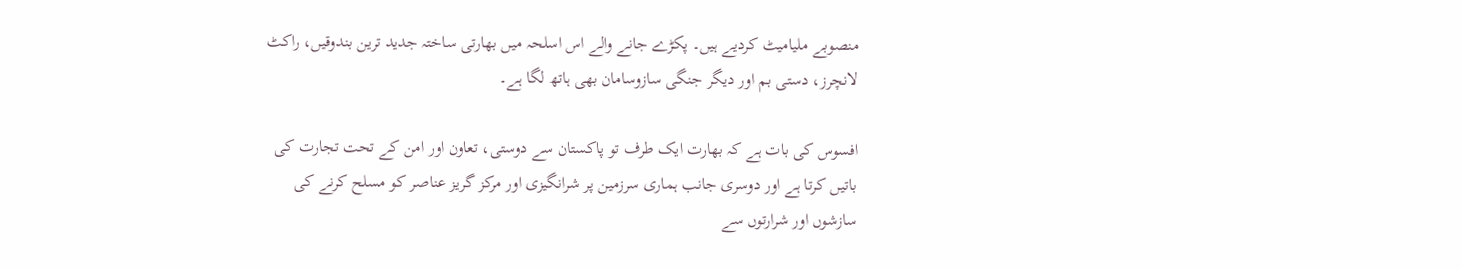منصوبے ملیامیٹ کردیے ہیں۔ پکڑے جانے والے اس اسلحہ میں بھارتی ساختہ جدید ترین بندوقیں، راکٹ لانچرز، دستی بم اور دیگر جنگی سازوسامان بھی ہاتھ لگا ہے۔

افسوس کی بات ہے کہ بھارت ایک طرف تو پاکستان سے دوستی، تعاون اور امن کے تحت تجارت کی باتیں کرتا ہے اور دوسری جانب ہماری سرزمین پر شرانگیزی اور مرکز گریز عناصر کو مسلح کرنے کی سازشوں اور شرارتوں سے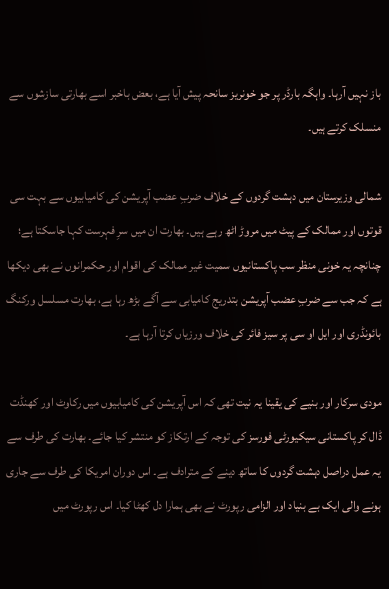باز نہیں آرہا۔ واہگہ بارڈر پر جو خونریز سانحہ پیش آیا ہے، بعض باخبر اسے بھارتی سازشوں سے منسلک کرتے ہیں۔

شمالی وزیرستان میں دہشت گردوں کے خلاف ضربِ عضب آپریشن کی کامیابیوں سے بہت سی قوتوں اور ممالک کے پیٹ میں مروڑ اٹھ رہے ہیں۔ بھارت ان میں سرِ فہرست کہا جاسکتا ہے؛ چنانچہ یہ خونی منظر سب پاکستانیوں سمیت غیر ممالک کی اقوام اور حکمرانوں نے بھی دیکھا ہے کہ جب سے ضربِ عضب آپریشن بتدریج کامیابی سے آگے بڑھ رہا ہے، بھارت مسلسل ورکنگ بائونڈری اور ایل او سی پر سیز فائر کی خلاف ورزیاں کرتا آرہا ہے۔

مودی سرکار اور بنیے کی یقینا یہ نیت تھی کہ اس آپریشن کی کامیابیوں میں رکاوٹ اور کھنڈت ڈال کر پاکستانی سیکیورٹی فورسز کی توجہ کے ارتکاز کو منتشر کیا جائے۔ بھارت کی طرف سے یہ عمل دراصل دہشت گردوں کا ساتھ دینے کے مترادف ہے۔ اس دوران امریکا کی طرف سے جاری ہونے والی ایک بے بنیاد اور الزامی رپورٹ نے بھی ہمارا دل کھٹا کیا۔ اس رپورٹ میں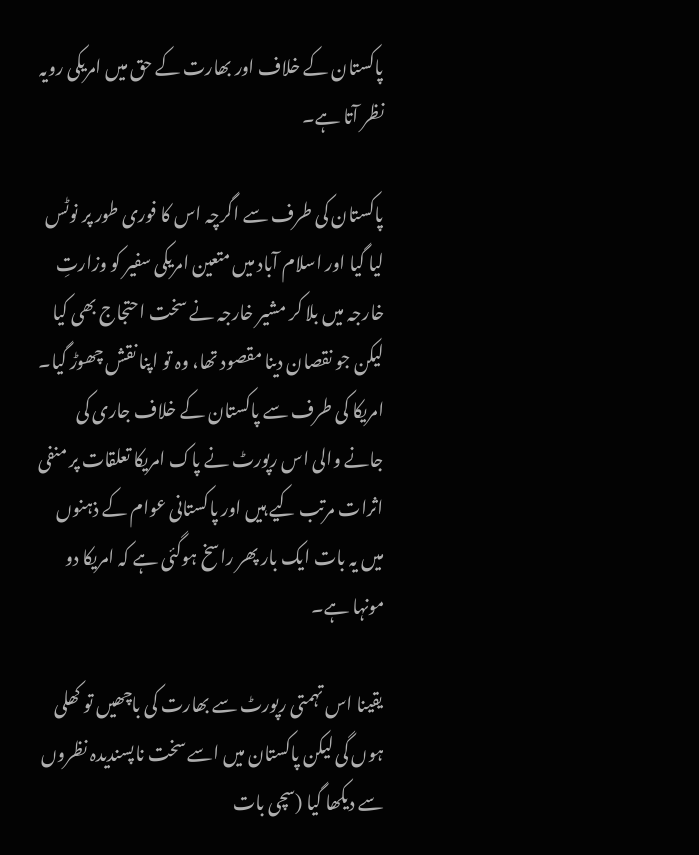پاکستان کے خلاف اور بھارت کے حق میں امریکی رویہ نظر آتا ہے۔

پاکستان کی طرف سے اگرچہ اس کا فوری طور پر نوٹس لیا گیا اور اسلام آباد میں متعین امریکی سفیر کو وزارتِ خارجہ میں بلا کر مشیر خارجہ نے سخت احتجاج بھی کیا لیکن جو نقصان دینا مقصود تھا، وہ تو اپنا نقش چھوڑ گیا۔ امریکا کی طرف سے پاکستان کے خلاف جاری کی جانے والی اس رپورٹ نے پاک امریکا تعلقات پر منفی اثرات مرتب کیے ہیں اور پاکستانی عوام کے ذہنوں میں یہ بات ایک بار پھر راسخ ہوگئی ہے کہ امریکا دو مونہا ہے۔

یقینا اس تہمتی رپورٹ سے بھارت کی باچھیں تو کھلی ہوں گی لیکن پاکستان میں اسے سخت ناپسندیدہ نظروں سے دیکھا گیا (سچی بات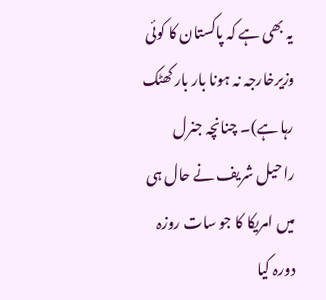یہ بھی ہے کہ پاکستان کا کوئی وزیرخارجہ نہ ہونا بار بار کھٹک رہا ہے)۔ چنانچہ جنرل راحیل شریف نے حال ہی میں امریکا کا جو سات روزہ دورہ کیا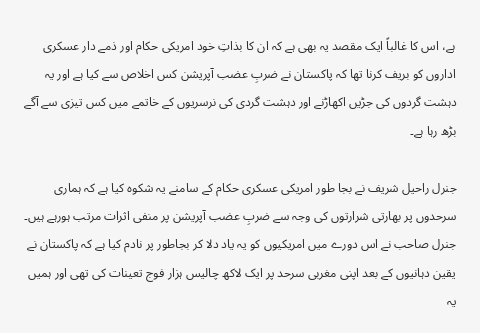ہے، اس کا غالباً ایک مقصد یہ بھی ہے کہ ان کا بذاتِ خود امریکی حکام اور ذمے دار عسکری اداروں کو بریف کرنا تھا کہ پاکستان نے ضربِ عضب آپریشن کس اخلاص سے کیا ہے اور یہ دہشت گردوں کی جڑیں اکھاڑنے اور دہشت گردی کی نرسریوں کے خاتمے میں کس تیزی سے آگے بڑھ رہا ہے۔

جنرل راحیل شریف نے بجا طور امریکی عسکری حکام کے سامنے یہ شکوہ کیا ہے کہ ہماری سرحدوں پر بھارتی شرارتوں کی وجہ سے ضربِ عضب آپریشن پر منفی اثرات مرتب ہورہے ہیں۔ جنرل صاحب نے اس دورے میں امریکیوں کو یہ یاد دلا کر بجاطور پر نادم کیا ہے کہ پاکستان نے یقین دہانیوں کے بعد اپنی مغربی سرحد پر ایک لاکھ چالیس ہزار فوج تعینات کی تھی اور ہمیں یہ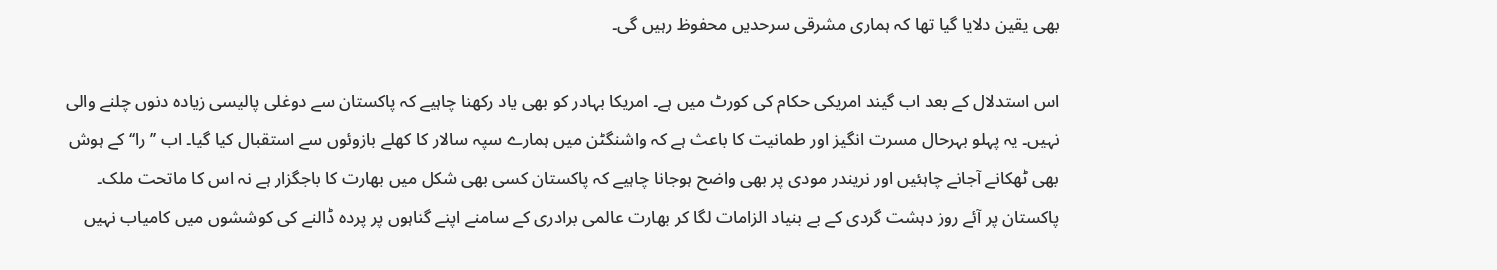بھی یقین دلایا گیا تھا کہ ہماری مشرقی سرحدیں محفوظ رہیں گی۔

اس استدلال کے بعد اب گیند امریکی حکام کی کورٹ میں ہے۔ امریکا بہادر کو بھی یاد رکھنا چاہیے کہ پاکستان سے دوغلی پالیسی زیادہ دنوں چلنے والی نہیں۔ یہ پہلو بہرحال مسرت انگیز اور طمانیت کا باعث ہے کہ واشنگٹن میں ہمارے سپہ سالار کا کھلے بازوئوں سے استقبال کیا گیا۔ اب ’’را‘‘ کے ہوش بھی ٹھکانے آجانے چاہئیں اور نریندر مودی پر بھی واضح ہوجانا چاہیے کہ پاکستان کسی بھی شکل میں بھارت کا باجگزار ہے نہ اس کا ماتحت ملک۔ پاکستان پر آئے روز دہشت گردی کے بے بنیاد الزامات لگا کر بھارت عالمی برادری کے سامنے اپنے گناہوں پر پردہ ڈالنے کی کوششوں میں کامیاب نہیں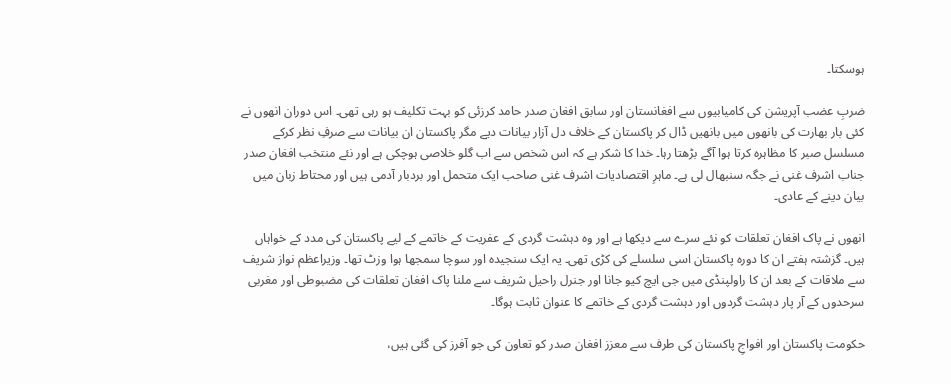ہوسکتا۔

ضربِ عضب آپریشن کی کامیابیوں سے افغانستان اور سابق افغان صدر حامد کرزئی کو بہت تکلیف ہو رہی تھی۔ اس دوران انھوں نے کئی بار بھارت کی بانھوں میں بانھیں ڈال کر پاکستان کے خلاف دل آزار بیانات دیے مگر پاکستان ان بیانات سے صرفِ نظر کرکے مسلسل صبر کا مظاہرہ کرتا ہوا آگے بڑھتا رہا۔ خدا کا شکر ہے کہ اس شخص سے اب گلو خلاصی ہوچکی ہے اور نئے منتخب افغان صدر جناب اشرف غنی نے جگہ سنبھال لی ہے۔ ماہرِ اقتصادیات اشرف غنی صاحب ایک متحمل اور بردبار آدمی ہیں اور محتاط زبان میں بیان دینے کے عادی۔

انھوں نے پاک افغان تعلقات کو نئے سرے سے دیکھا ہے اور وہ دہشت گردی کے عفریت کے خاتمے کے لیے پاکستان کی مدد کے خواہاں ہیں۔ گزشتہ ہفتے ان کا دورہ پاکستان اسی سلسلے کی کڑی تھی۔ یہ ایک سنجیدہ اور سوچا سمجھا ہوا وزٹ تھا۔ وزیراعظم نواز شریف سے ملاقات کے بعد ان کا راولپنڈی میں جی ایچ کیو جانا اور جنرل راحیل شریف سے ملنا پاک افغان تعلقات کی مضبوطی اور مغربی سرحدوں کے آر پار دہشت گردوں اور دہشت گردی کے خاتمے کا عنوان ثابت ہوگا۔

حکومت پاکستان اور افواجِ پاکستان کی طرف سے معزز افغان صدر کو تعاون کی جو آفرز کی گئی ہیں،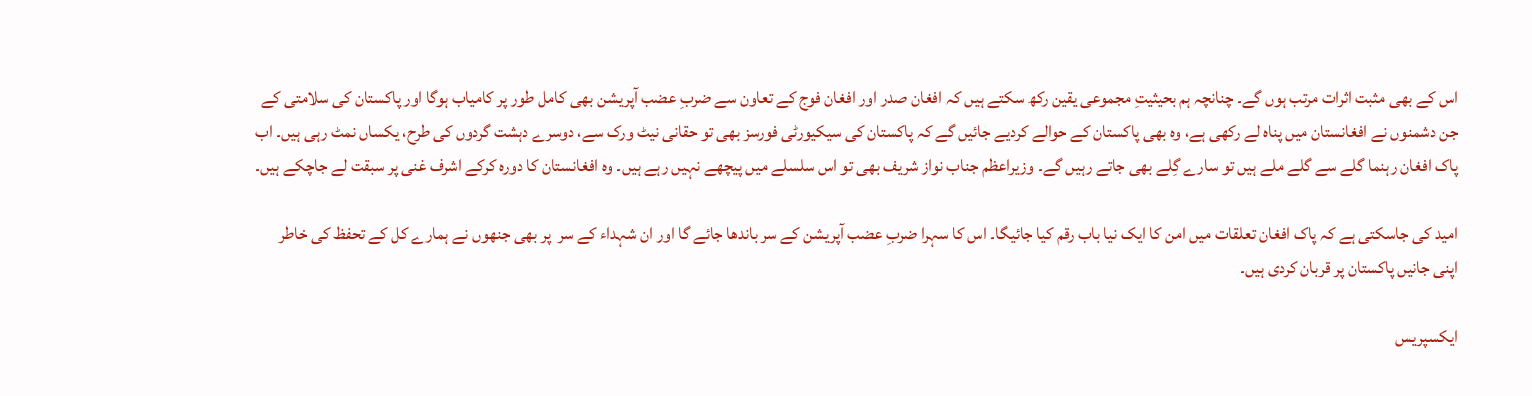اس کے بھی مثبت اثرات مرتب ہوں گے۔ چنانچہ ہم بحیثیتِ مجموعی یقین رکھ سکتے ہیں کہ افغان صدر اور افغان فوج کے تعاون سے ضربِ عضب آپریشن بھی کامل طور پر کامیاب ہوگا اور پاکستان کی سلامتی کے جن دشمنوں نے افغانستان میں پناہ لے رکھی ہے، وہ بھی پاکستان کے حوالے کردیے جائیں گے کہ پاکستان کی سیکیورٹی فورسز بھی تو حقانی نیٹ ورک سے، دوسرے دہشت گردوں کی طرح، یکساں نمٹ رہی ہیں۔ اب پاک افغان رہنما گلے سے گلے ملے ہیں تو سارے گِلے بھی جاتے رہیں گے۔ وزیراعظم جناب نواز شریف بھی تو اس سلسلے میں پیچھے نہیں رہے ہیں۔ وہ افغانستان کا دورہ کرکے اشرف غنی پر سبقت لے جاچکے ہیں۔

امید کی جاسکتی ہے کہ پاک افغان تعلقات میں امن کا ایک نیا باب رقم کیا جائیگا۔ اس کا سہرا ضربِ عضب آپریشن کے سر باندھا جائے گا اور ان شہداء کے سر  پر بھی جنھوں نے ہمارے کل کے تحفظ کی خاطر اپنی جانیں پاکستان پر قربان کردی ہیں۔

ایکسپریس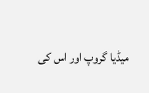میڈیا گروپ اور اس کی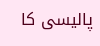پالیسی کا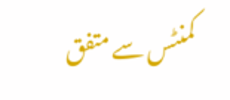کمنٹس سے متفق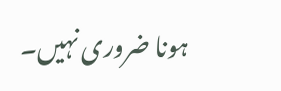ہونا ضروری نہیں۔